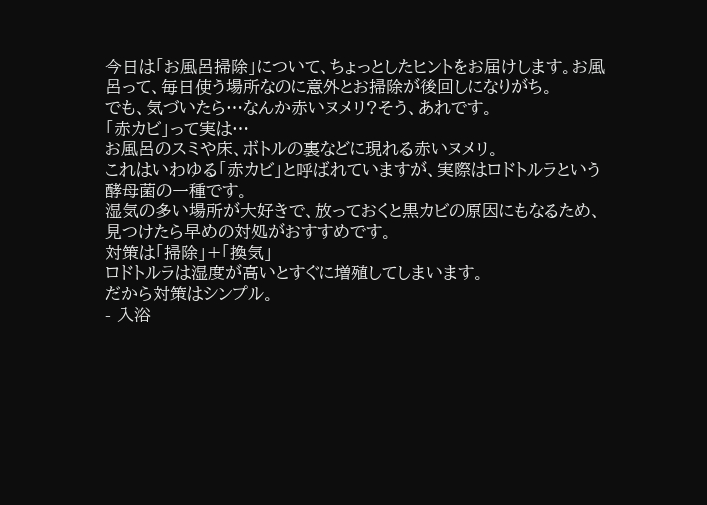今日は「お風呂掃除」について、ちょっとしたヒントをお届けします。お風呂って、毎日使う場所なのに意外とお掃除が後回しになりがち。
でも、気づいたら…なんか赤いヌメリ?そう、あれです。
「赤カビ」って実は…
お風呂のスミや床、ボトルの裏などに現れる赤いヌメリ。
これはいわゆる「赤カビ」と呼ばれていますが、実際はロドトルラという酵母菌の一種です。
湿気の多い場所が大好きで、放っておくと黒カビの原因にもなるため、見つけたら早めの対処がおすすめです。
対策は「掃除」+「換気」
ロドトルラは湿度が高いとすぐに増殖してしまいます。
だから対策はシンプル。
- 入浴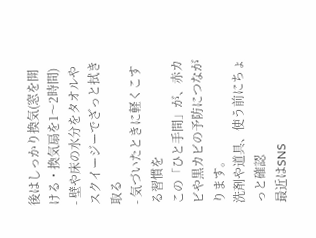後はしっかり換気(窓を開ける・換気扇を1〜2時間)
- 壁や床の水分をタオルやスクイージーでざっと拭き取る
- 気づいたときに軽くこする習慣を
この「ひと手間」が、赤カビや黒カビの予防につながります。
洗剤や道具、使う前にちょっと確認
最近はSNS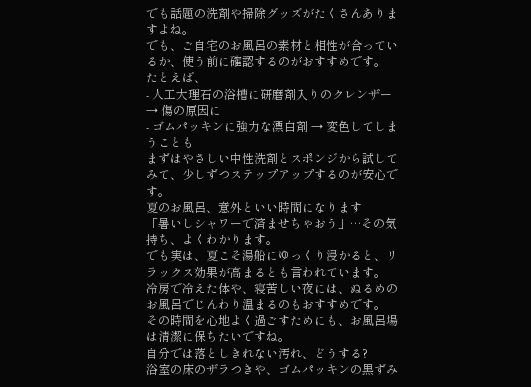でも話題の洗剤や掃除グッズがたくさんありますよね。
でも、ご自宅のお風呂の素材と相性が合っているか、使う前に確認するのがおすすめです。
たとえば、
- 人工大理石の浴槽に研磨剤入りのクレンザー → 傷の原因に
- ゴムパッキンに強力な漂白剤 → 変色してしまうことも
まずはやさしい中性洗剤とスポンジから試してみて、少しずつステップアップするのが安心です。
夏のお風呂、意外といい時間になります
「暑いしシャワーで済ませちゃおう」…その気持ち、よくわかります。
でも実は、夏こそ湯船にゆっくり浸かると、リラックス効果が高まるとも言われています。
冷房で冷えた体や、寝苦しい夜には、ぬるめのお風呂でじんわり温まるのもおすすめです。
その時間を心地よく過ごすためにも、お風呂場は清潔に保ちたいですね。
自分では落としきれない汚れ、どうする?
浴室の床のザラつきや、ゴムパッキンの黒ずみ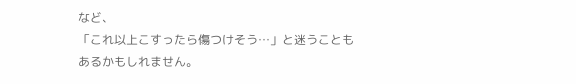など、
「これ以上こすったら傷つけそう…」と迷うこともあるかもしれません。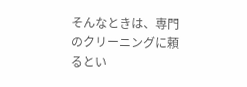そんなときは、専門のクリーニングに頼るとい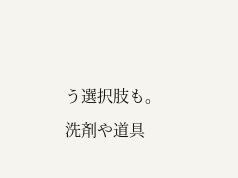う選択肢も。
洗剤や道具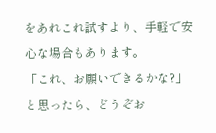をあれこれ試すより、手軽で安心な場合もあります。
「これ、お願いできるかな?」と思ったら、どうぞお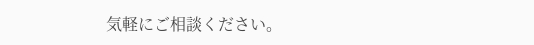気軽にご相談ください。